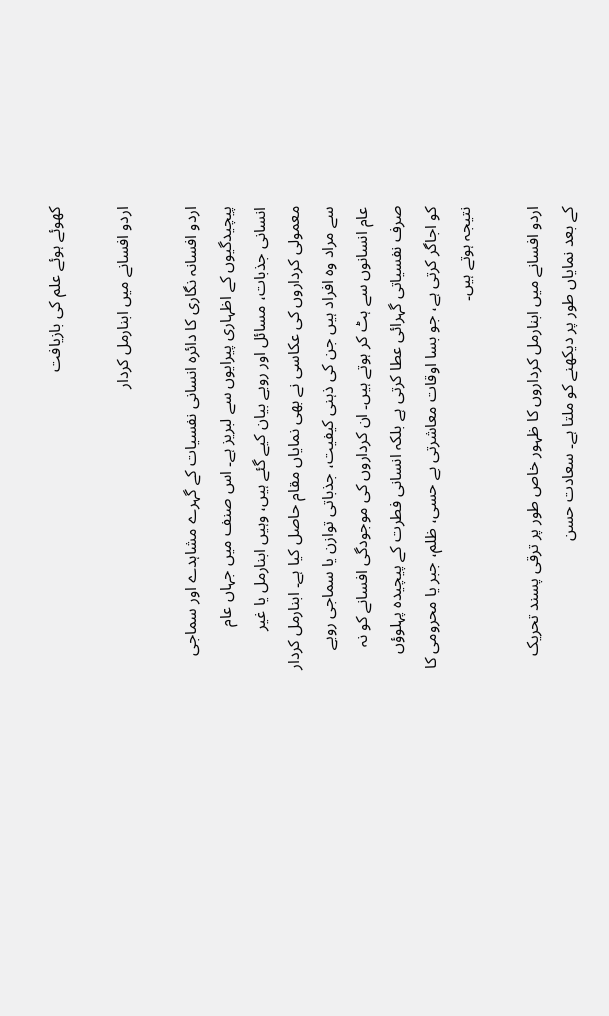کھوئے ہوئے علم کی بازیافت

اردو افسانے ميں ابنارمل کردار

اردو افسانہ نگاری کا دائرہ انسانی نفسیات کے گہرے مشاہدے اور سماجی پیچیدگیوں کے اظہاری پیرایوں سے لبریز ہے۔ اس صنف میں جہاں عام انسانی جذبات، مسائل اور رویے بیان کیے گئے ہیں، وہیں ابنارمل یا غیر معمولی کرداروں کی عکاسی نے بھی نمایاں مقام حاصل کیا ہے۔ ابنارمل کردار سے مراد وہ افراد ہیں جن کی ذہنی کیفیت، جذباتی توازن یا سماجی رویے عام انسانوں سے ہٹ کر ہوتے ہیں۔ ان کرداروں کی موجودگی افسانے کو نہ صرف نفسیاتی گہرائی عطا کرتی ہے بلکہ انسانی فطرت کے پیچیدہ پہلوؤں کو اجاگر کرتی ہے، جو بسا اوقات معاشرتی بے حسی، ظلم، جبر یا محرومی کا نتیجہ ہوتے ہیں۔

اردو افسانے میں ابنارمل کرداروں کا ظہور خاص طور پر ترقی پسند تحریک کے بعد نمایاں طور پر دیکھنے کو ملتا ہے۔ سعادت حسن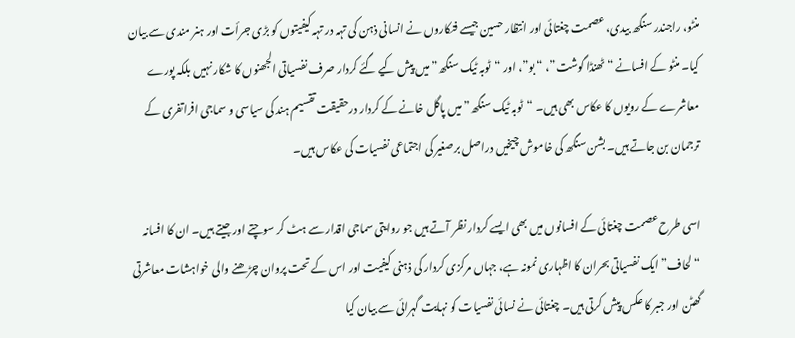منٹو، راجندر سنگھ بیدی، عصمت چغتائی اور انتظار حسین جیسے فنکاروں نے انسانی ذہن کی تہہ در تہہ کیفیتوں کو بڑی جرأت اور ہنر مندی سے بیان کیا۔ منٹو کے افسانے “ٹھنڈا گوشت”، “بو”، اور “ٹوبہ ٹیک سنگھ” میں پیش کیے گئے کردار صرف نفسیاتی الجھنوں کا شکار نہیں بلکہ پورے معاشرے کے رویوں کا عکاس بھی ہیں۔ “ٹوبہ ٹیک سنگھ” میں پاگل خانے کے کردار درحقیقت تقسیم ہند کی سیاسی و سماجی افراتفری کے ترجمان بن جاتے ہیں۔ بشن سنگھ کی خاموش چیخیں دراصل برصغیر کی اجتماعی نفسیات کی عکاس ہیں۔

اسی طرح عصمت چغتائی کے افسانوں میں بھی ایسے کردار نظر آتے ہیں جو روایتی سماجی اقدار سے ہٹ کر سوچتے اور جیتے ہیں۔ ان کا افسانہ “لحاف” ایک نفسیاتی بحران کا اظہاری نمونہ ہے، جہاں مرکزی کردار کی ذہنی کیفیت اور اس کے تحت پروان چڑھنے والی خواہشات معاشرتی گھٹن اور جبر کا عکس پیش کرتی ہیں۔ چغتائی نے نسائی نفسیات کو نہایت گہرائی سے بیان کیا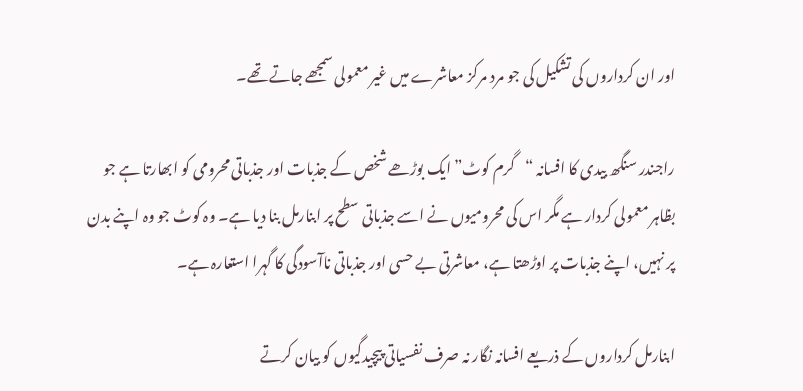اور ان کرداروں کی تشکیل کی جو مرد مرکز معاشرے میں غیر معمولی سمجھے جاتے تھے۔

راجندر سنگھ بیدی کا افسانہ “گرم کوٹ” ایک بوڑھے شخص کے جذبات اور جذباتی محرومی کو ابھارتا ہے جو بظاہر معمولی کردار ہے مگر اس کی محرومیوں نے اسے جذباتی سطح پر ابنارمل بنا دیا ہے۔ وہ کوٹ جو وہ اپنے بدن پر نہیں، اپنے جذبات پر اوڑھتا ہے، معاشرتی بے حسی اور جذباتی ناآسودگی کا گہرا استعارہ ہے۔

ابنارمل کرداروں کے ذریعے افسانہ نگار نہ صرف نفسیاتی پیچیدگیوں کو بیان کرتے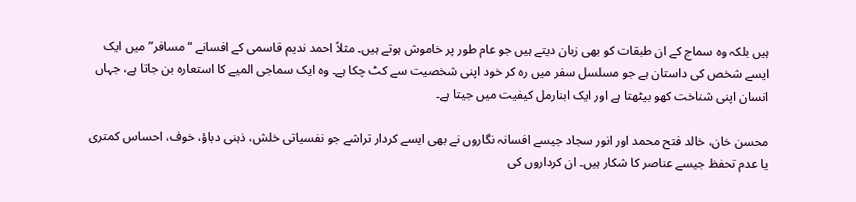ہیں بلکہ وہ سماج کے ان طبقات کو بھی زبان دیتے ہیں جو عام طور پر خاموش ہوتے ہیں۔ مثلاً احمد ندیم قاسمی کے افسانے “مسافر” میں ایک ایسے شخص کی داستان ہے جو مسلسل سفر میں رہ کر خود اپنی شخصیت سے کٹ چکا ہے۔ وہ ایک سماجی المیے کا استعارہ بن جاتا ہے، جہاں انسان اپنی شناخت کھو بیٹھتا ہے اور ایک ابنارمل کیفیت میں جیتا ہے۔

محسن خان، خالد فتح محمد اور انور سجاد جیسے افسانہ نگاروں نے بھی ایسے کردار تراشے جو نفسیاتی خلش، ذہنی دباؤ، خوف، احساس کمتری یا عدم تحفظ جیسے عناصر کا شکار ہیں۔ ان کرداروں کی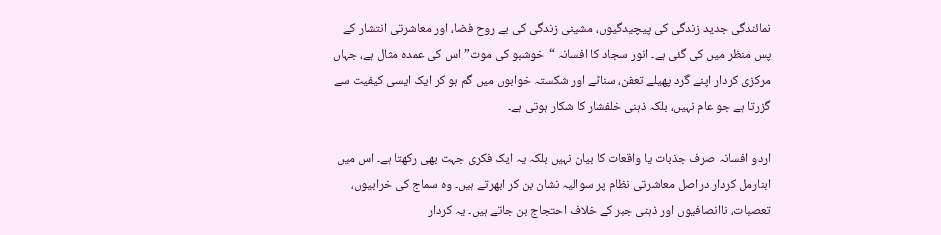نمائندگی جدید زندگی کی پیچیدگیوں، مشینی زندگی کی بے روح فضا، اور معاشرتی انتشار کے پس منظر میں کی گئی ہے۔ انور سجاد کا افسانہ “خوشبو کی موت” اس کی عمدہ مثال ہے، جہاں مرکزی کردار اپنے گرد پھیلے تعفن، سناٹے اور شکستہ خوابوں میں گم ہو کر ایک ایسی کیفیت سے گزرتا ہے جو عام نہیں، بلکہ ذہنی خلفشار کا شکار ہوتی ہے۔

اردو افسانہ صرف جذبات یا واقعات کا بیان نہیں بلکہ یہ ایک فکری جہت بھی رکھتا ہے۔ اس میں ابنارمل کردار دراصل معاشرتی نظام پر سوالیہ نشان بن کر ابھرتے ہیں۔ وہ سماج کی خرابیوں، تعصبات، ناانصافیوں اور ذہنی جبر کے خلاف احتجاج بن جاتے ہیں۔ یہ کردار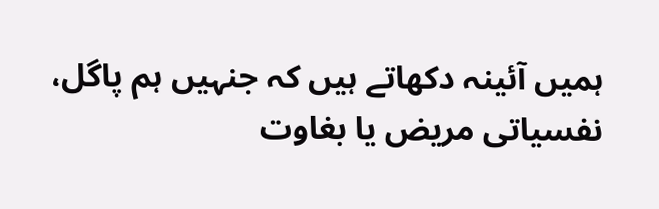ہمیں آئینہ دکھاتے ہیں کہ جنہیں ہم پاگل، نفسیاتی مریض یا بغاوت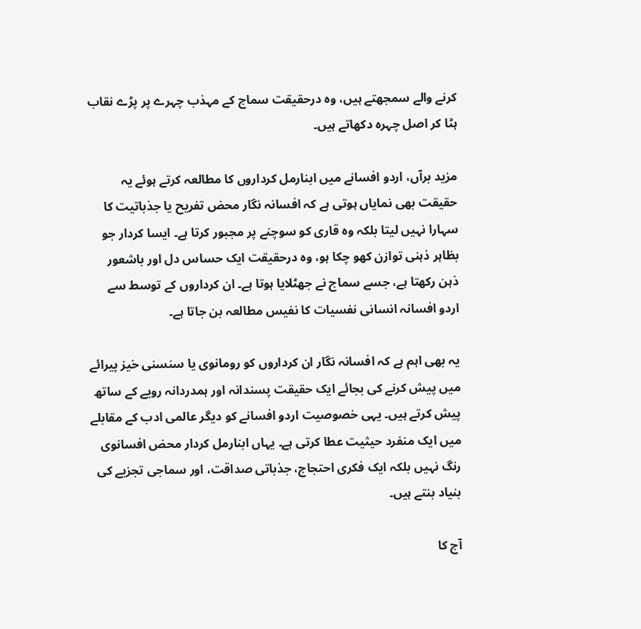کرنے والے سمجھتے ہیں، وہ درحقیقت سماج کے مہذب چہرے پر پڑے نقاب ہٹا کر اصل چہرہ دکھاتے ہیں۔

مزید برآں، اردو افسانے میں ابنارمل کرداروں کا مطالعہ کرتے ہوئے یہ حقیقت بھی نمایاں ہوتی ہے کہ افسانہ نگار محض تفریح یا جذباتیت کا سہارا نہیں لیتا بلکہ وہ قاری کو سوچنے پر مجبور کرتا ہے۔ ایسا کردار جو بظاہر ذہنی توازن کھو چکا ہو، وہ درحقیقت ایک حساس دل اور باشعور ذہن رکھتا ہے، جسے سماج نے جھٹلایا ہوتا ہے۔ ان کرداروں کے توسط سے اردو افسانہ انسانی نفسیات کا نفیس مطالعہ بن جاتا ہے۔

یہ بھی اہم ہے کہ افسانہ نگار ان کرداروں کو رومانوی یا سنسنی خیز پیرائے میں پیش کرنے کی بجائے ایک حقیقت پسندانہ اور ہمدردانہ رویے کے ساتھ پیش کرتے ہیں۔ یہی خصوصیت اردو افسانے کو دیگر عالمی ادب کے مقابلے میں ایک منفرد حیثیت عطا کرتی ہے۔ یہاں ابنارمل کردار محض افسانوی رنگ نہیں بلکہ ایک فکری احتجاج، جذباتی صداقت، اور سماجی تجزیے کی بنیاد بنتے ہیں۔

آج کا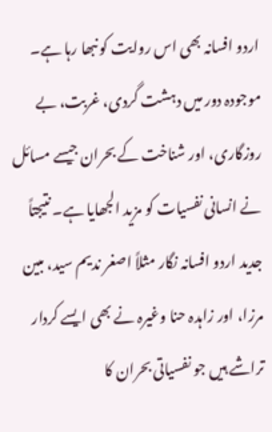اردو افسانہ بھی اس روایت کو نبھا رہا ہے۔ موجودہ دور میں دہشت گردی، غربت، بے روزگاری، اور شناخت کے بحران جیسے مسائل نے انسانی نفسیات کو مزید الجھایا ہے۔ نتیجتاً جدید اردو افسانہ نگار مثلاً اصغر ندیم سید، مبین مرزا، اور زاہدہ حنا وغیرہ نے بھی ایسے کردار تراشے ہیں جو نفسیاتی بحران کا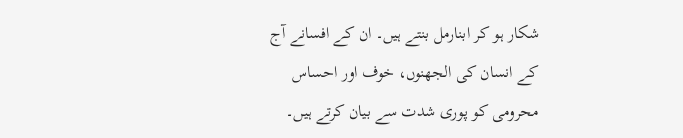شکار ہو کر ابنارمل بنتے ہیں۔ ان کے افسانے آج کے انسان کی الجھنوں، خوف اور احساس محرومی کو پوری شدت سے بیان کرتے ہیں۔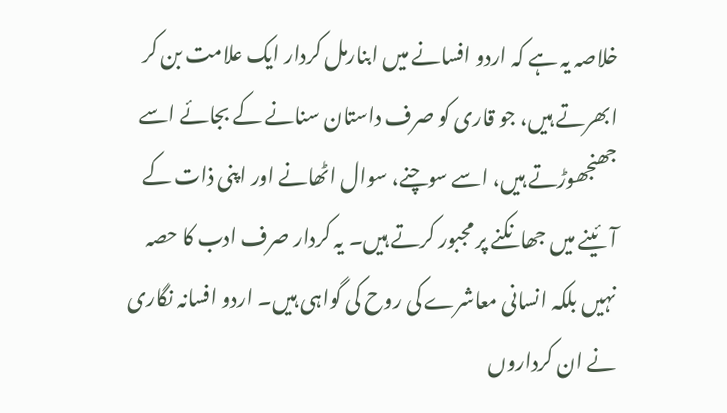خلاصہ یہ ہے کہ اردو افسانے میں ابنارمل کردار ایک علامت بن کر ابھرتے ہیں، جو قاری کو صرف داستان سنانے کے بجائے اسے جھنجھوڑتے ہیں، اسے سوچنے، سوال اٹھانے اور اپنی ذات کے آئینے میں جھانکنے پر مجبور کرتے ہیں۔ یہ کردار صرف ادب کا حصہ نہیں بلکہ انسانی معاشرے کی روح کی گواہی ہیں۔ اردو افسانہ نگاری نے ان کرداروں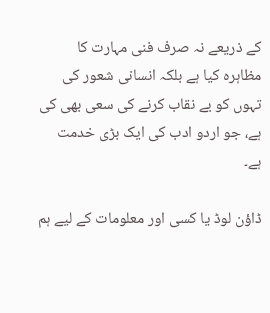کے ذریعے نہ صرف فنی مہارت کا مظاہرہ کیا ہے بلکہ انسانی شعور کی تہوں کو بے نقاب کرنے کی سعی بھی کی ہے، جو اردو ادب کی ایک بڑی خدمت ہے۔

ڈاؤن لوڈ یا کسی اور معلومات کے لیے ہم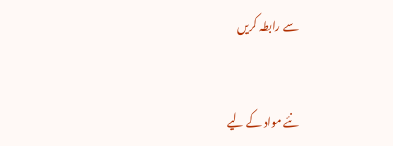سے رابطہ کریں


نئے مواد کے لیے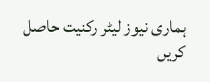ہماری نیوز لیٹر رکنیت حاصل کریں